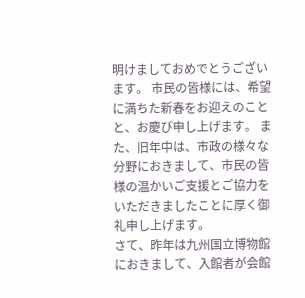明けましておめでとうございます。 市民の皆様には、希望に満ちた新春をお迎えのことと、お慶び申し上げます。 また、旧年中は、市政の様々な分野におきまして、市民の皆様の温かいご支援とご協力をいただきましたことに厚く御礼申し上げます。
さて、昨年は九州国立博物館におきまして、入館者が会館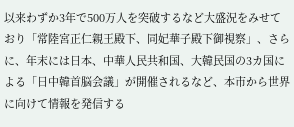以来わずか3年で500万人を突破するなど大盛況をみせており「常陸宮正仁親王殿下、同妃華子殿下御視察」、さらに、年末には日本、中華人民共和国、大韓民国の3カ国による「日中韓首脳会議」が開催されるなど、本市から世界に向けて情報を発信する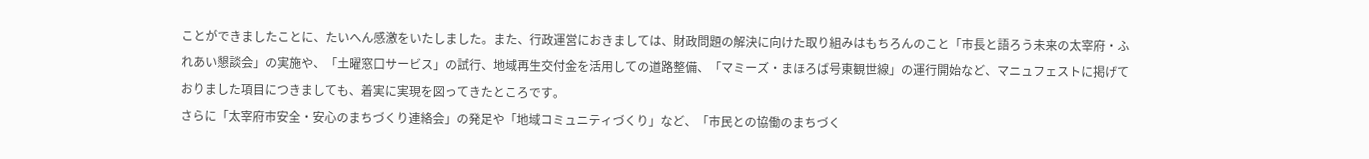ことができましたことに、たいへん感激をいたしました。また、行政運営におきましては、財政問題の解決に向けた取り組みはもちろんのこと「市長と語ろう未来の太宰府・ふれあい懇談会」の実施や、「土曜窓口サービス」の試行、地域再生交付金を活用しての道路整備、「マミーズ・まほろば号東観世線」の運行開始など、マニュフェストに掲げておりました項目につきましても、着実に実現を図ってきたところです。
さらに「太宰府市安全・安心のまちづくり連絡会」の発足や「地域コミュニティづくり」など、「市民との協働のまちづく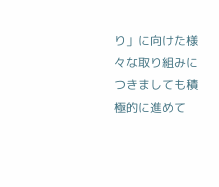り」に向けた様々な取り組みにつきましても積極的に進めて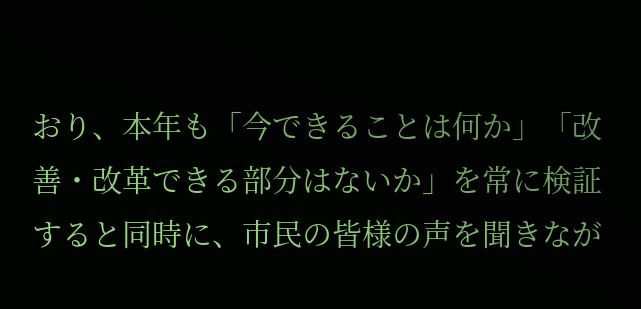おり、本年も「今できることは何か」「改善・改革できる部分はないか」を常に検証すると同時に、市民の皆様の声を聞きなが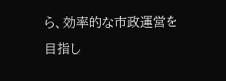ら、効率的な市政運営を目指し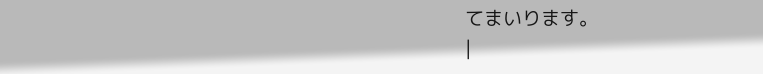てまいります。
|